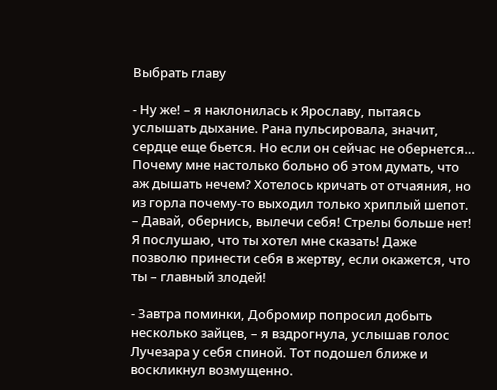Выбрать главу

- Ну же! – я наклонилась к Ярославу, пытаясь услышать дыхание. Рана пульсировала, значит, сердце еще бьется. Но если он сейчас не обернется… Почему мне настолько больно об этом думать, что аж дышать нечем? Хотелось кричать от отчаяния, но из горла почему-то выходил только хриплый шепот. – Давай, обернись, вылечи себя! Стрелы больше нет! Я послушаю, что ты хотел мне сказать! Даже позволю принести себя в жертву, если окажется, что ты – главный злодей!

- Завтра поминки, Добромир попросил добыть несколько зайцев, – я вздрогнула, услышав голос Лучезара у себя спиной. Тот подошел ближе и воскликнул возмущенно.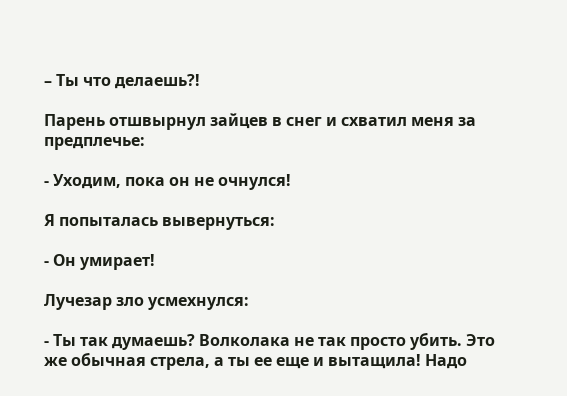– Ты что делаешь?!

Парень отшвырнул зайцев в снег и схватил меня за предплечье:

- Уходим, пока он не очнулся!

Я попыталась вывернуться:

- Он умирает!

Лучезар зло усмехнулся:

- Ты так думаешь? Волколака не так просто убить. Это же обычная стрела, а ты ее еще и вытащила! Надо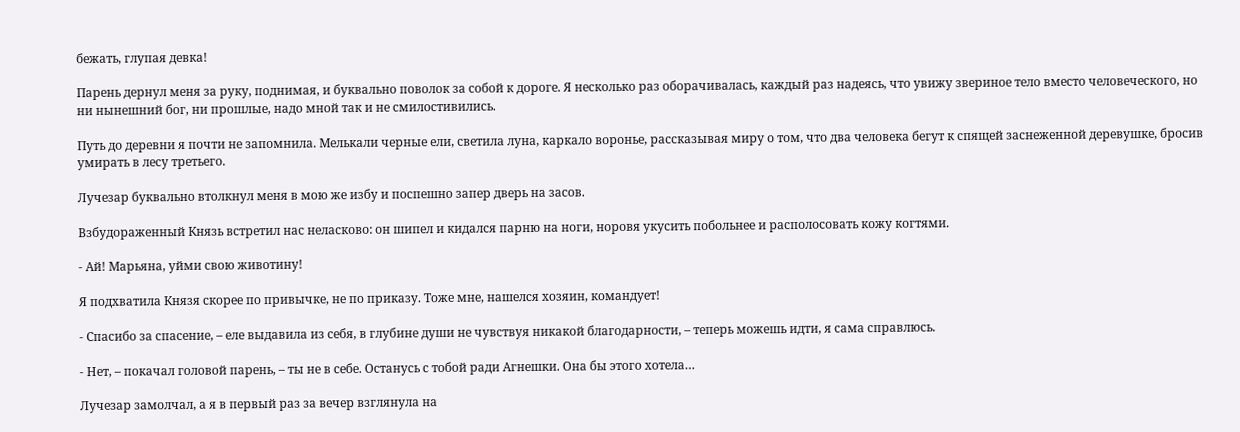бежать, глупая девка!

Парень дернул меня за руку, поднимая, и буквально поволок за собой к дороге. Я несколько раз оборачивалась, каждый раз надеясь, что увижу звериное тело вместо человеческого, но ни нынешний бог, ни прошлые, надо мной так и не смилостивились.

Путь до деревни я почти не запомнила. Мелькали черные ели, светила луна, каркало воронье, рассказывая миру о том, что два человека бегут к спящей заснеженной деревушке, бросив умирать в лесу третьего.

Лучезар буквально втолкнул меня в мою же избу и поспешно запер дверь на засов.

Взбудораженный Князь встретил нас неласково: он шипел и кидался парню на ноги, норовя укусить побольнее и располосовать кожу когтями.

- Ай! Марьяна, уйми свою животину!

Я подхватила Князя скорее по привычке, не по приказу. Тоже мне, нашелся хозяин, командует!

- Спасибо за спасение, – еле выдавила из себя, в глубине души не чувствуя никакой благодарности, – теперь можешь идти, я сама справлюсь.

- Нет, – покачал головой парень, – ты не в себе. Останусь с тобой ради Агнешки. Она бы этого хотела…

Лучезар замолчал, а я в первый раз за вечер взглянула на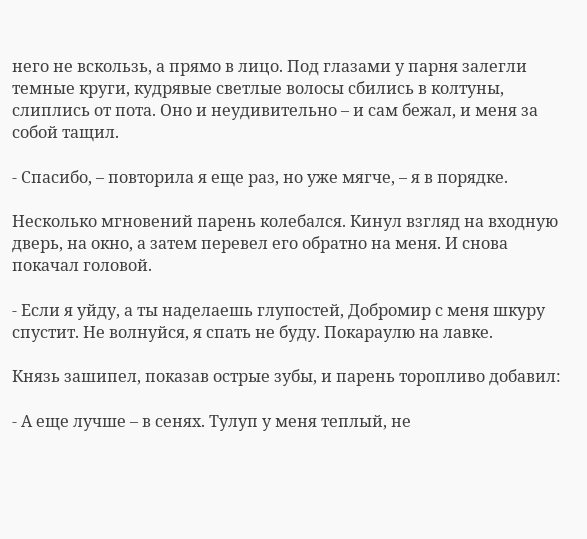него не вскользь, а прямо в лицо. Под глазами у парня залегли темные круги, кудрявые светлые волосы сбились в колтуны, слиплись от пота. Оно и неудивительно – и сам бежал, и меня за собой тащил.

- Спасибо, – повторила я еще раз, но уже мягче, – я в порядке.

Несколько мгновений парень колебался. Кинул взгляд на входную дверь, на окно, а затем перевел его обратно на меня. И снова покачал головой.

- Если я уйду, а ты наделаешь глупостей, Добромир с меня шкуру спустит. Не волнуйся, я спать не буду. Покараулю на лавке.

Князь зашипел, показав острые зубы, и парень торопливо добавил:

- А еще лучше – в сенях. Тулуп у меня теплый, не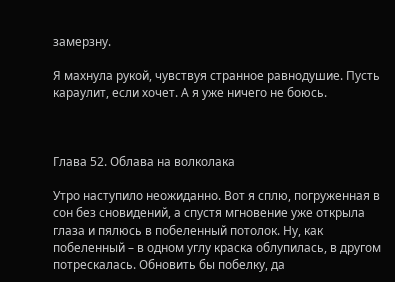замерзну.

Я махнула рукой, чувствуя странное равнодушие. Пусть караулит, если хочет. А я уже ничего не боюсь.



Глава 52. Облава на волколака

Утро наступило неожиданно. Вот я сплю, погруженная в сон без сновидений, а спустя мгновение уже открыла глаза и пялюсь в побеленный потолок. Ну, как побеленный – в одном углу краска облупилась, в другом потрескалась. Обновить бы побелку, да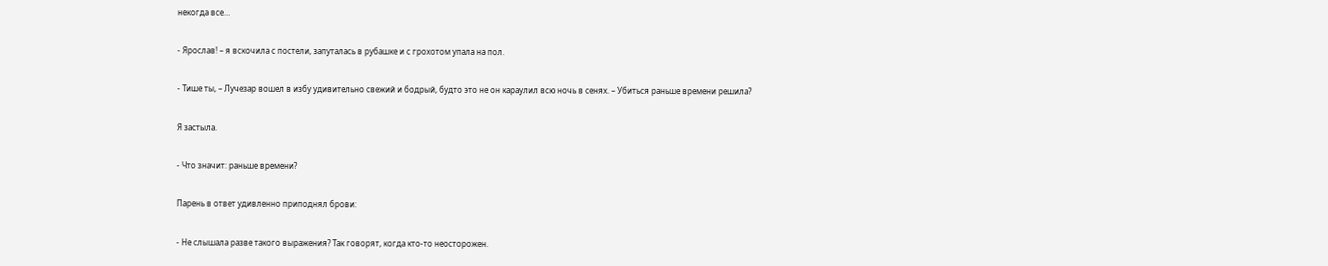некогда все…

- Ярослав! – я вскочила с постели, запуталась в рубашке и с грохотом упала на пол.

- Тише ты, – Лучезар вошел в избу удивительно свежий и бодрый, будто это не он караулил всю ночь в сенях. – Убиться раньше времени решила?

Я застыла.

- Что значит: раньше времени?

Парень в ответ удивленно приподнял брови:

- Не слышала разве такого выражения? Так говорят, когда кто-то неосторожен.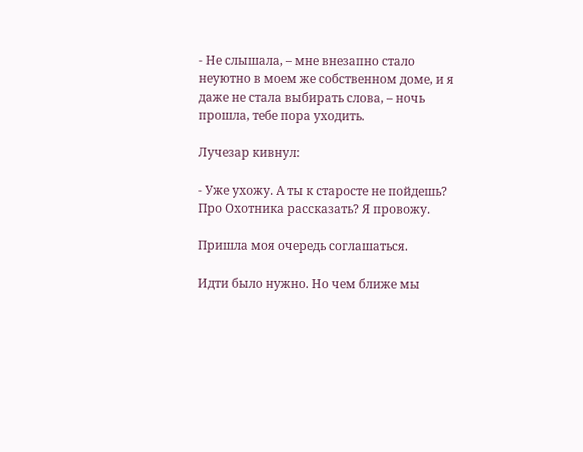- Не слышала, – мне внезапно стало неуютно в моем же собственном доме, и я даже не стала выбирать слова, – ночь прошла, тебе пора уходить.

Лучезар кивнул:

- Уже ухожу. А ты к старосте не пойдешь? Про Охотника рассказать? Я провожу.

Пришла моя очередь соглашаться.

Идти было нужно. Но чем ближе мы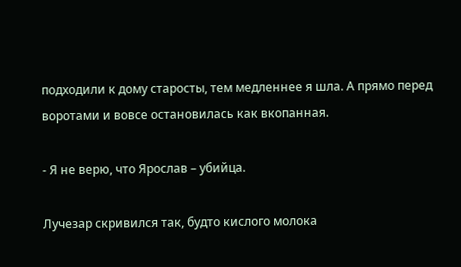подходили к дому старосты, тем медленнее я шла. А прямо перед воротами и вовсе остановилась как вкопанная.

- Я не верю, что Ярослав – убийца.

Лучезар скривился так, будто кислого молока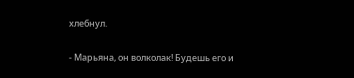хлебнул.

- Марьяна, он волколак! Будешь его и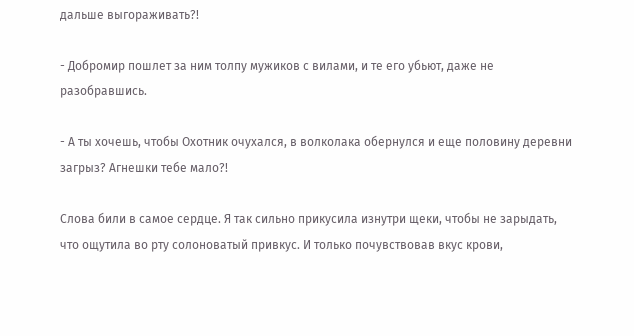дальше выгораживать?!

- Добромир пошлет за ним толпу мужиков с вилами, и те его убьют, даже не разобравшись.

- А ты хочешь, чтобы Охотник очухался, в волколака обернулся и еще половину деревни загрыз? Агнешки тебе мало?!

Слова били в самое сердце. Я так сильно прикусила изнутри щеки, чтобы не зарыдать, что ощутила во рту солоноватый привкус. И только почувствовав вкус крови,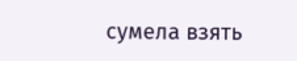сумела взять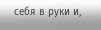себя в руки и,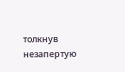толкнув незапертую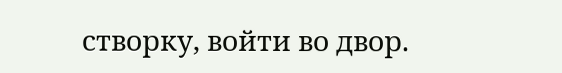створку, войти во двор.